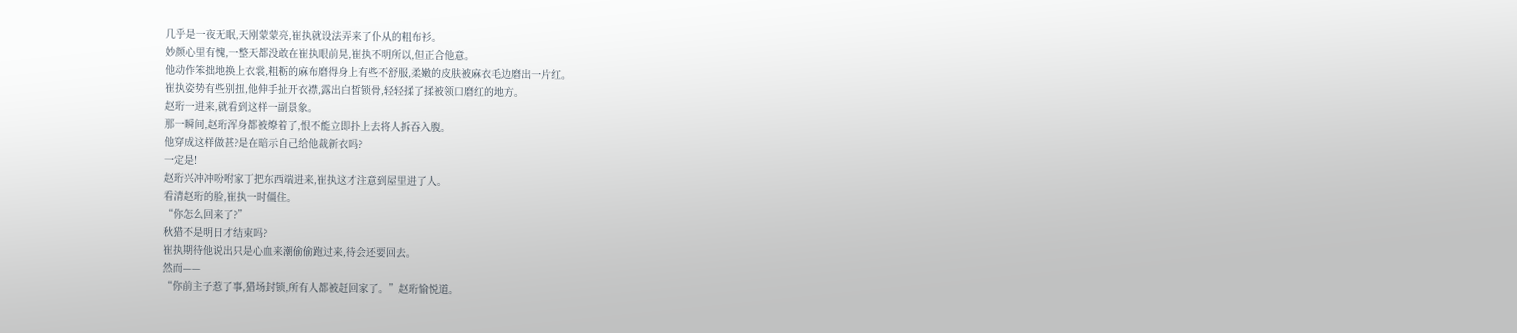几乎是一夜无眠,天刚蒙蒙亮,崔执就设法弄来了仆从的粗布衫。
妙颜心里有愧,一整天都没敢在崔执眼前晃,崔执不明所以,但正合他意。
他动作笨拙地换上衣裳,粗粝的麻布磨得身上有些不舒服,柔嫩的皮肤被麻衣毛边磨出一片红。
崔执姿势有些别扭,他伸手扯开衣襟,露出白皙锁骨,轻轻揉了揉被领口磨红的地方。
赵珩一进来,就看到这样一副景象。
那一瞬间,赵珩浑身都被燎着了,恨不能立即扑上去将人拆吞入腹。
他穿成这样做甚?是在暗示自己给他裁新衣吗?
一定是!
赵珩兴冲冲吩咐家丁把东西端进来,崔执这才注意到屋里进了人。
看清赵珩的脸,崔执一时僵住。
“你怎么回来了?”
秋猎不是明日才结束吗?
崔执期待他说出只是心血来潮偷偷跑过来,待会还要回去。
然而——
“你前主子惹了事,猎场封锁,所有人都被赶回家了。”赵珩愉悦道。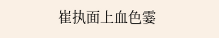崔执面上血色霎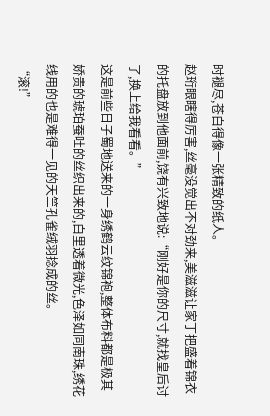时褪尽,苍白得像一张精致的纸人。
赵珩眼瞎得厉害,丝毫没觉出不对劲来,美滋滋让家丁把盛着锦衣的托盘放到他面前,饶有兴致地说:“刚好是你的尺寸,就找皇后讨了,换上给我看看。”
这是前些日子蜀地送来的一身绣鹤云纹锦袍,整体布料都是极其娇贵的琥珀蚕吐的丝织出来的,白里透着微光,色泽如同南珠,绣花线用的也是难得一见的天竺孔雀绒羽捻成的丝。
“滚!”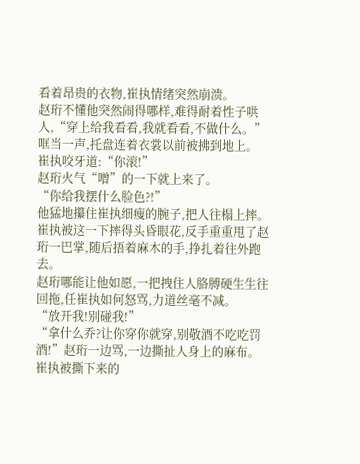看着昂贵的衣物,崔执情绪突然崩溃。
赵珩不懂他突然闹得哪样,难得耐着性子哄人,“穿上给我看看,我就看看,不做什么。”
哐当一声,托盘连着衣裳以前被拂到地上。
崔执咬牙道:“你滚!”
赵珩火气“噌”的一下就上来了。
“你给我摆什么脸色?!”
他猛地攥住崔执细瘦的腕子,把人往榻上摔。
崔执被这一下摔得头昏眼花,反手重重甩了赵珩一巴掌,随后捂着麻木的手,挣扎着往外跑去。
赵珩哪能让他如愿,一把拽住人胳膊硬生生往回拖,任崔执如何怒骂,力道丝毫不减。
“放开我!别碰我!”
“拿什么乔?让你穿你就穿,别敬酒不吃吃罚酒!”赵珩一边骂,一边撕扯人身上的麻布。
崔执被撕下来的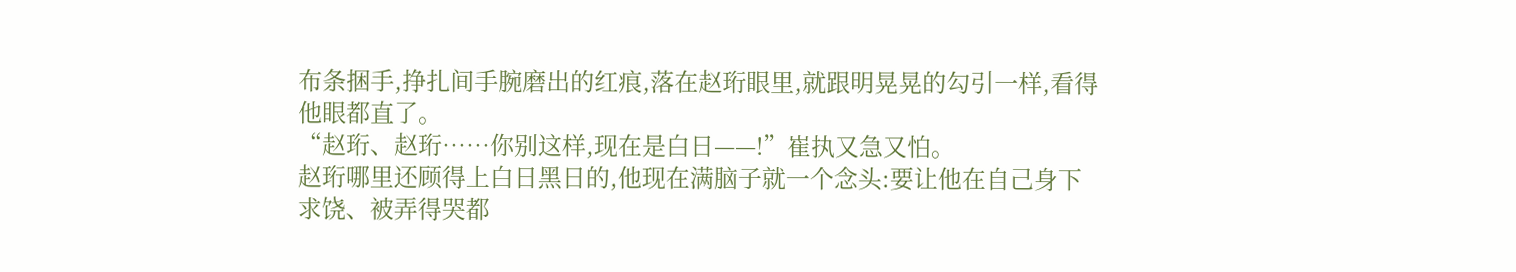布条捆手,挣扎间手腕磨出的红痕,落在赵珩眼里,就跟明晃晃的勾引一样,看得他眼都直了。
“赵珩、赵珩……你别这样,现在是白日——!”崔执又急又怕。
赵珩哪里还顾得上白日黑日的,他现在满脑子就一个念头:要让他在自己身下求饶、被弄得哭都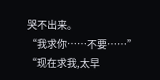哭不出来。
“我求你……不要……”
“现在求我,太早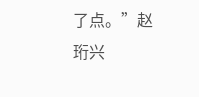了点。”赵珩兴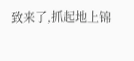致来了,抓起地上锦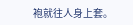袍就往人身上套。